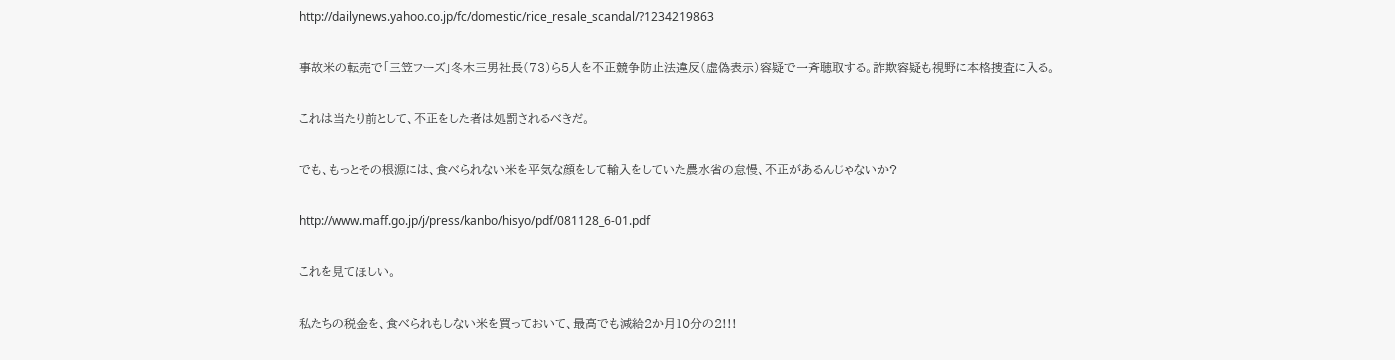http://dailynews.yahoo.co.jp/fc/domestic/rice_resale_scandal/?1234219863

事故米の転売で「三笠フーズ」冬木三男社長(73)ら5人を不正競争防止法違反(虚偽表示)容疑で一斉聴取する。詐欺容疑も視野に本格捜査に入る。

これは当たり前として、不正をした者は処罰されるべきだ。

でも、もっとその根源には、食べられない米を平気な顔をして輸入をしていた農水省の怠慢、不正があるんじゃないか?

http://www.maff.go.jp/j/press/kanbo/hisyo/pdf/081128_6-01.pdf

これを見てほしい。

私たちの税金を、食べられもしない米を買っておいて、最高でも減給2か月10分の2!!!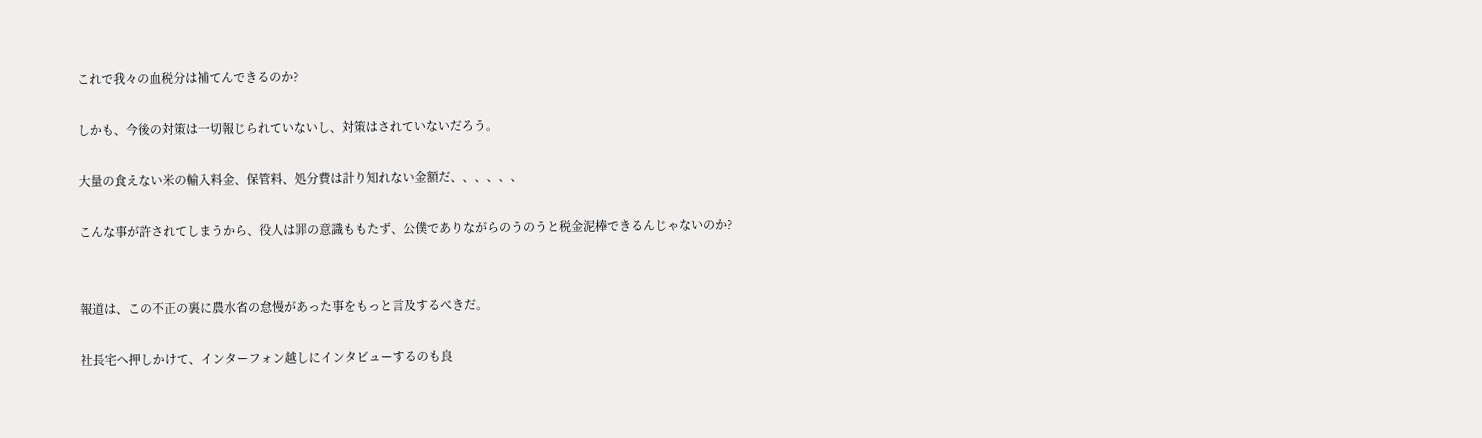これで我々の血税分は補てんできるのか?

しかも、今後の対策は一切報じられていないし、対策はされていないだろう。

大量の食えない米の輸入料金、保管料、処分費は計り知れない金額だ、、、、、、

こんな事が許されてしまうから、役人は罪の意識ももたず、公僕でありながらのうのうと税金泥棒できるんじゃないのか?


報道は、この不正の裏に農水省の怠慢があった事をもっと言及するべきだ。

社長宅へ押しかけて、インターフォン越しにインタビューするのも良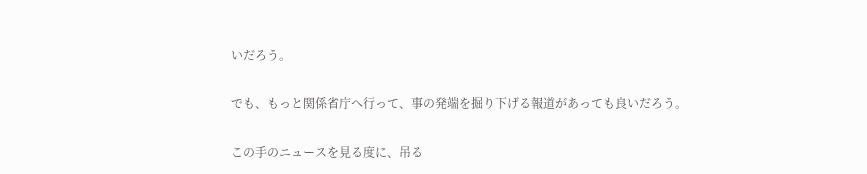いだろう。

でも、もっと関係省庁へ行って、事の発端を掘り下げる報道があっても良いだろう。

この手のニュースを見る度に、吊る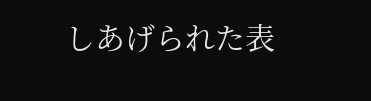しあげられた表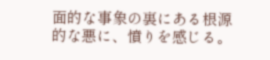面的な事象の裏にある根源的な悪に、憤りを感じる。